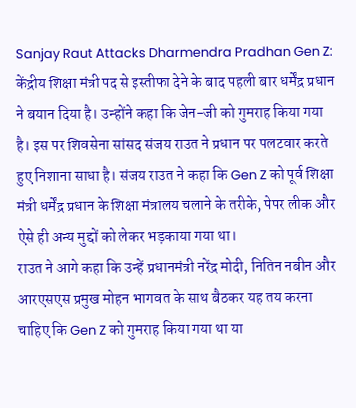Sanjay Raut Attacks Dharmendra Pradhan Gen Z: केंद्रीय शिक्षा मंत्री पद से इस्तीफा देने के बाद पहली बार धर्मेंद्र प्रधान ने बयान दिया है। उन्होंने कहा कि जेन-जी को गुमराह किया गया है। इस पर शिवसेना सांसद संजय राउत ने प्रधान पर पलटवार करते हुए निशाना साधा है। संजय राउत ने कहा कि Gen Z को पूर्व शिक्षा मंत्री धर्मेंद्र प्रधान के शिक्षा मंत्रालय चलाने के तरीके, पेपर लीक और ऐसे ही अन्य मुद्दों को लेकर भड़काया गया था।
राउत ने आगे कहा कि उन्हें प्रधानमंत्री नरेंद्र मोदी, नितिन नबीन और आरएसएस प्रमुख मोहन भागवत के साथ बैठकर यह तय करना चाहिए कि Gen Z को गुमराह किया गया था या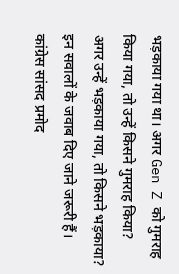भड़काया गया था। अगर Gen Z को गुमराह किया गया, तो उन्हें किसने गुमराह किया? अगर उन्हें भड़काया गया, तो किसने भड़काया? इन सवालों के जवाब दिए जाने जरूरी हैं।
कांग्रेस सांसद प्रमोद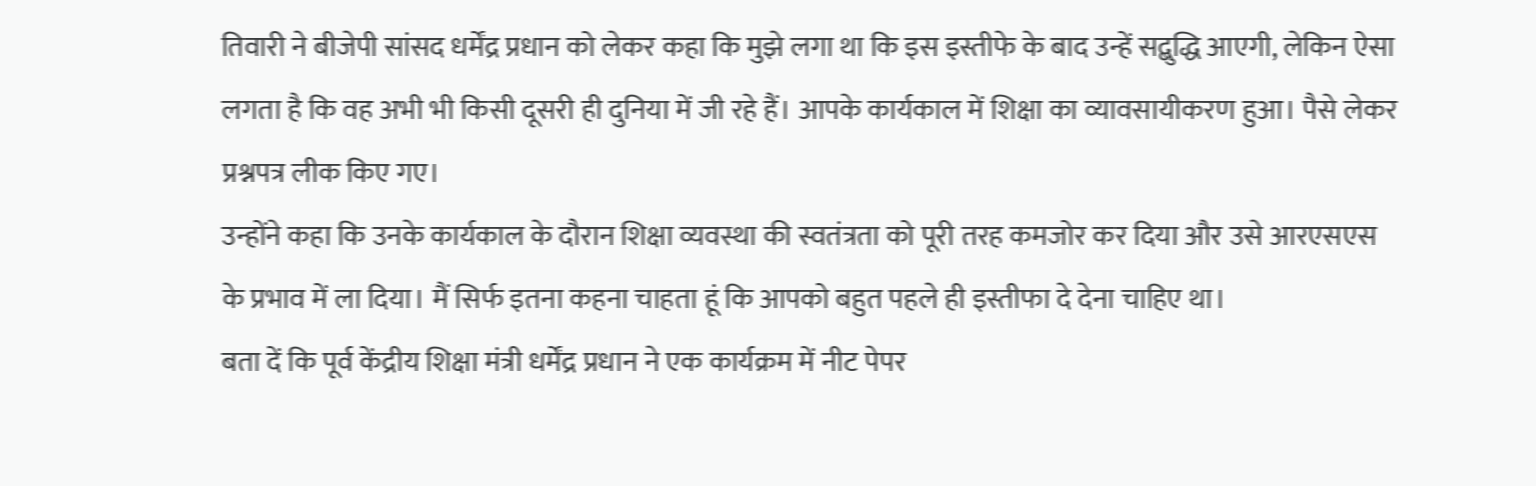तिवारी ने बीजेपी सांसद धर्मेंद्र प्रधान को लेकर कहा कि मुझे लगा था कि इस इस्तीफे के बाद उन्हें सद्बुद्धि आएगी, लेकिन ऐसा लगता है कि वह अभी भी किसी दूसरी ही दुनिया में जी रहे हैं। आपके कार्यकाल में शिक्षा का व्यावसायीकरण हुआ। पैसे लेकर प्रश्नपत्र लीक किए गए।
उन्होंने कहा कि उनके कार्यकाल के दौरान शिक्षा व्यवस्था की स्वतंत्रता को पूरी तरह कमजोर कर दिया और उसे आरएसएस के प्रभाव में ला दिया। मैं सिर्फ इतना कहना चाहता हूं कि आपको बहुत पहले ही इस्तीफा दे देना चाहिए था।
बता दें कि पूर्व केंद्रीय शिक्षा मंत्री धर्मेंद्र प्रधान ने एक कार्यक्रम में नीट पेपर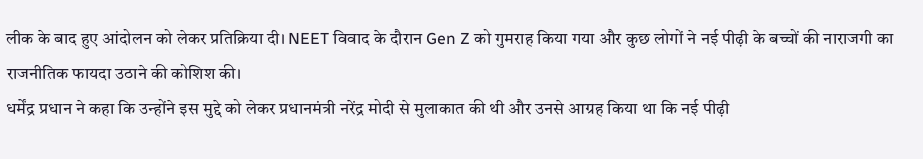लीक के बाद हुए आंदोलन को लेकर प्रतिक्रिया दी। NEET विवाद के दौरान Gen Z को गुमराह किया गया और कुछ लोगों ने नई पीढ़ी के बच्चों की नाराजगी का राजनीतिक फायदा उठाने की कोशिश की।
धर्मेंद्र प्रधान ने कहा कि उन्होंने इस मुद्दे को लेकर प्रधानमंत्री नरेंद्र मोदी से मुलाकात की थी और उनसे आग्रह किया था कि नई पीढ़ी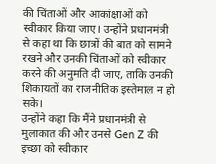की चिंताओं और आकांक्षाओं को स्वीकार किया जाए। उन्होंने प्रधानमंत्री से कहा था कि छात्रों की बात को सामने रखने और उनकी चिंताओं को स्वीकार करने की अनुमति दी जाए, ताकि उनकी शिकायतों का राजनीतिक इस्तेमाल न हो सके।
उन्होंने कहा कि मैंने प्रधानमंत्री से मुलाकात की और उनसे Gen Z की इच्छा को स्वीकार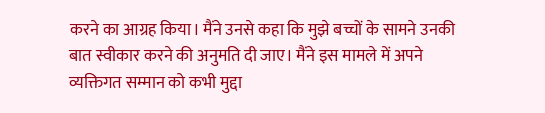करने का आग्रह किया। मैंने उनसे कहा कि मुझे बच्चों के सामने उनकी बात स्वीकार करने की अनुमति दी जाए। मैंने इस मामले में अपने व्यक्तिगत सम्मान को कभी मुद्दा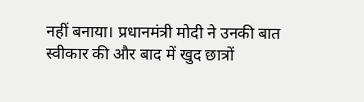नहीं बनाया। प्रधानमंत्री मोदी ने उनकी बात स्वीकार की और बाद में खुद छात्रों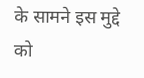के सामने इस मुद्दे को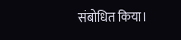संबोधित किया।